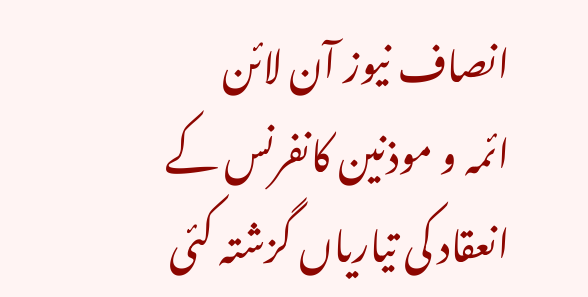انصاف نیوز آن لائن
ائمہ و موذنین کانفرنس کے انعقاد کی تیاریاں گزشتہ کئی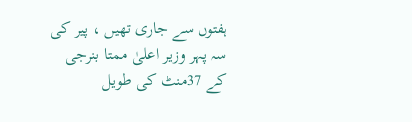ہفتوں سے جاری تھیں ، پیر کی سہ پہر وزیر اعلیٰ ممتا بنرجی کے 37منٹ کی طویل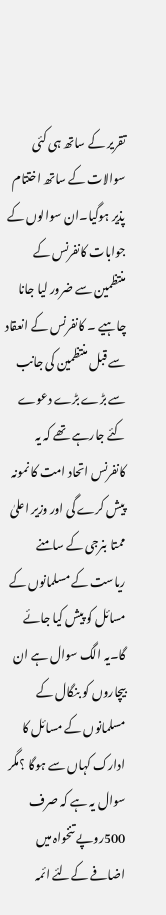تقریر کے ساتھ ہی کئی سوالات کے ساتھ اختتام پذیر ہوگیا۔ان سوالوں کے جوابات کانفرنس کے منتظمین سے ضرور لیا جانا چاہیے ۔ کانفرنس کے انعقاد سے قبل منتظمین کی جانب سے بڑے بڑے دعوے کئے جارہے تھے کہ یہ کانفرنس اتحاد امت کا نمونہ پیش کرے گی اور وزیر اعلیٰ ممتا بنرجی کے سامنے ریاست کے مسلمانوں کے مسائل کو پیش کیا جائے گا۔یہ الگ سوال ہے ان بیچاروں کو بنگال کے مسلمانوں کے مسائل کا ادارک کہاں سے ہوگا ؟مگر سوال یہ ہے کہ صرف 500روپے تنخواہ میں اضافے کےلئے ائمہ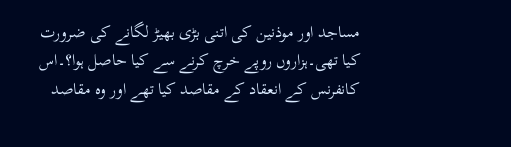مساجد اور موذنین کی اتنی بڑی بھیڑ لگانے کی ضرورت کیا تھی۔ہزاروں روپے خرچ کرنے سے کیا حاصل ہوا؟۔اس کانفرنس کے انعقاد کے مقاصد کیا تھے اور وہ مقاصد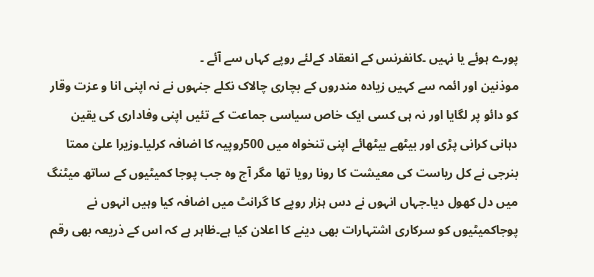پورے ہوئے یا نہیں ۔کانفرنس کے انعقاد کےلئے روپے کہاں سے آئے ۔
موذنین اور ائمہ سے کہیں زیادہ مندروں کے بچاری چالاک نکلے جنہوں نے نہ اپنی انا و عزت وقار کو دائو پر لگایا اور نہ ہی کسی ایک خاص سیاسی جماعت کے تئیں اپنی وفاداری کی یقین دہانی کرانی پڑی اور بیٹھے بیٹھائے اپنی تنخواہ میں 500روپیہ کا اضافہ کرلیا۔وزیرا علیٰ ممتا بنرجی نے کل ریاست کی معیشت کا رونا رویا تھا مگر آج وہ جب پوجا کمیٹیوں کے ساتھ میٹنگ میں دل کھول دیا۔جہاں انہوں نے دس ہزار روپے کا گرانٹ میں اضافہ کیا وہیں انہوں نے پوجاکمیٹیوں کو سرکاری اشتہارات بھی دینے کا اعلان کیا ہے۔ظاہر ہے کہ اس کے ذریعہ بھی رقم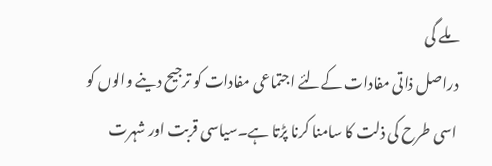ملے گی
دراصل ذاتی مفادات کےلئے اجتماعی مفادات کو ترجیح دینے والوں کو اسی طرح کی ذلت کا سامنا کرنا پڑتا ہے۔سیاسی قربت اور شہرت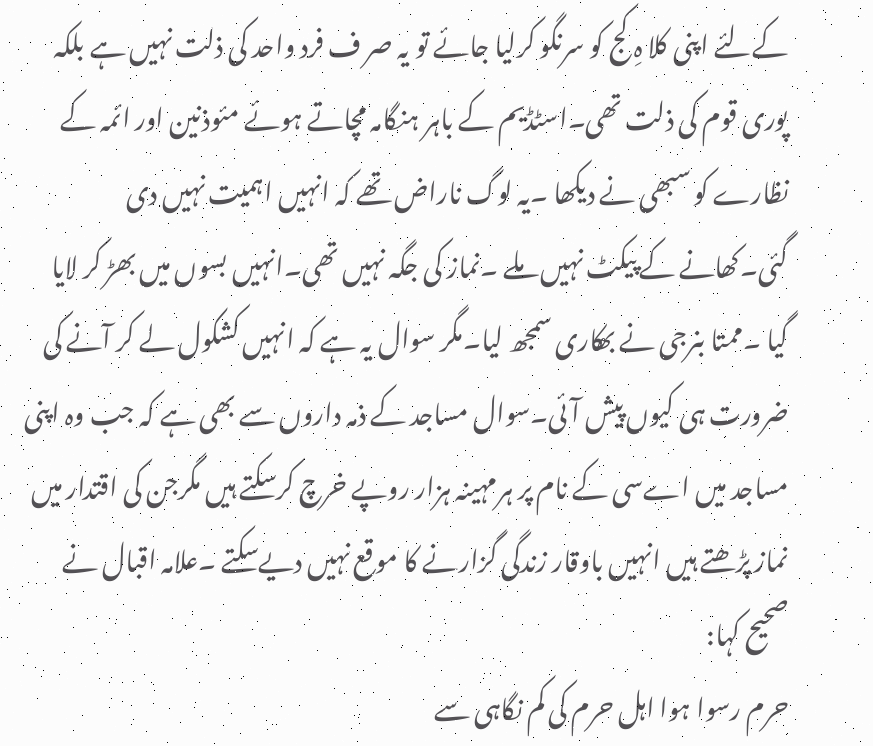کےلئے اپنی کلا ہِ کج کو سرنگو کرلیا جائے تو یہ صر ف فرد واحد کی ذلت نہیں ہے بلکہ پوری قوم کی ذلت تھی۔اسٹڈیم کے باہر ہنگامہ مچاتے ہوئے مئوذنین اور ائمہ کے نظارے کو سبھی نے دیکھا ۔یہ لوگ ناراض تھے کہ انہیں اہمیت نہیں دی گئی۔کھانے کے پیکٹ نہیں ملے ۔نماز کی جگہ نہیں تھی۔انہیں بسوں میں بھڑ کر لایا گیا ۔ممتا بنرجی نے بھکاری سمجھ لیا۔مگر سوال یہ ہے کہ انہیں کشکول لے کر آنے کی ضرورت ہی کیوں پیش آئی۔سوال مساجد کے ذمہ داروں سے بھی ہے کہ جب وہ اپنی مساجد میں اےسی کے نام پر ہرمہینہ ہزار روپے خرچ کرسکتے ہیں مگرجن کی اقتدار میں نماز پڑھتے ہیں انہیں باوقار زندگی گزارنے کا موقع نہیں دیےسکتے ۔علامہ اقبال نے صحیح کہا:
حرم رسوا ہوا اہل حرم کی کم نگاہی سے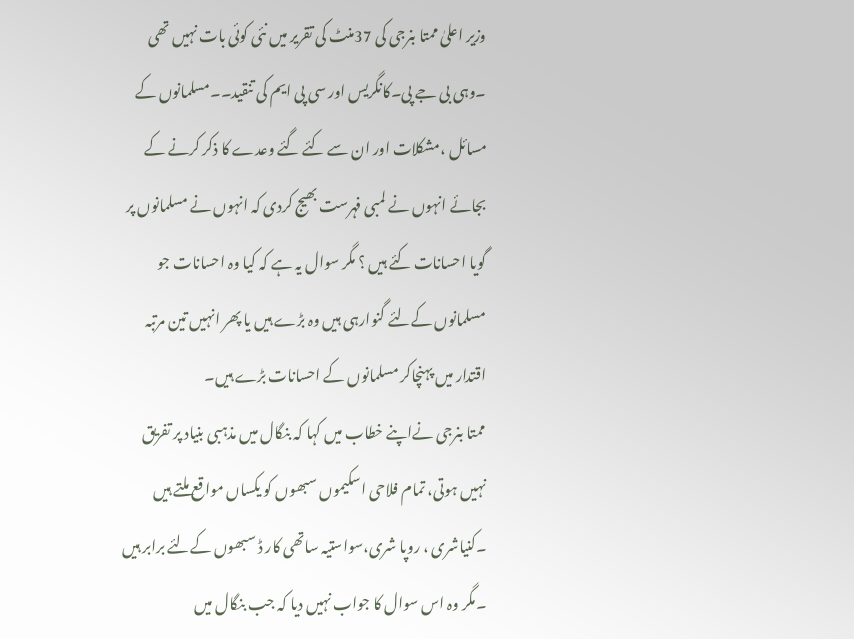وزیر اعلیٰ ممتا بنرجی کی 37منٹ کی تقریر میں نئی کوئی بات نہیں تھی ۔وہی بی جے پی۔کانگریس اور سی پی ایم کی تنقید۔۔مسلمانوں کے مسائل ،مشکلات اور ان سے کئے گئے وعدے کا ذکر کرنے کے بجائے انہوں نے لمبی فہرست بھیج کردی کہ انہوں نے مسلمانوں پر گویا احسانات کئے ہیں ؟ مگر سوال یہ ہے کہ کیا وہ احسانات جو مسلمانوں کےلئے گنوارہی ہیں وہ بڑے ہیں یا پھر انہیں تین مرتبہ اقتدار میں پہنچاکر مسلمانوں کے احسانات بڑے ہیں۔
ممتا بنرجی نےاپنے خطاب میں کہا کہ بنگال میں مذہبی بنیاد پر تفریق نہیں ہوتی، تمام فلاحی اسکیموں سبھوں کو یکساں مواقع ملتے ہیں ۔کنیاشری ، روپا شری،سواستیہ ساتھی کار ڈ سبھوں کےلئے برابر ہیں ۔مگر وہ اس سوال کا جواب نہیں دیا کہ جب بنگال میں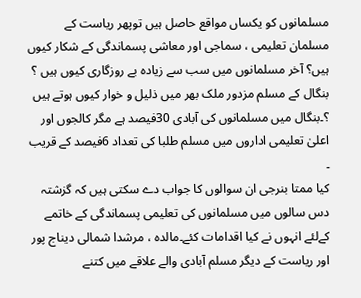مسلمانوں کو یکساں مواقع حاصل ہیں توپھر ریاست کے مسلمان تعلیمی ، سماجی اور معاشی پسماندگی کے شکار کیوں ہیں؟ آخر مسلمانوں میں سب سے زیادہ بے روزگاری کیوں ہیں ؟ بنگال کے مسلم مزدور ملک بھر میں ذلیل و خوار کیوں ہوتے ہیں ؟۔بنگال میں مسلمانوں کی آبادی 30فیصد ہے مگر کالجوں اور اعلیٰ تعلیمی اداروں میں مسلم طلبا کی تعداد 6فیصد کے قریب ۔
کیا ممتا بنرجی ان سوالوں کا جواب دے سکتی ہیں کہ گزشتہ دس سالوں میں مسلمانوں کی تعلیمی پسماندگی کے خاتمے کےلئے انہوں نے کیا اقدامات کئے۔مالدہ ، مرشدا شمالی دیناج پور اور ریاست کے دیگر مسلم آبادی والے علاقے میں کتنے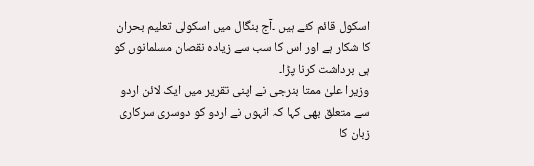اسکول قائم کئے ہیں ۔آج بنگال میں اسکولی تعلیم بحران کا شکار ہے اور اس کا سب سے زیادہ نقصان مسلمانوں کو ہی برداشت کرنا پڑا۔
وزیرا علیٰ ممتا بنرجی نے اپنی تقریر میں ایک لائن اردو سے متعلق بھی کہا کہ انہوں نے اردو کو دوسری سرکاری زبان کا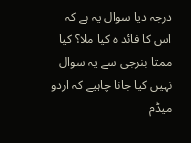درجہ دیا سوال یہ ہے کہ اس کا فائد ہ کیا ملا؟ کیا ممتا بنرجی سے یہ سوال نہیں کیا جانا چاہیے کہ اردو میڈم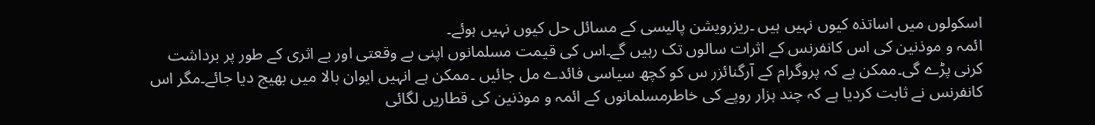اسکولوں میں اساتذہ کیوں نہیں ہیں ۔ریزرویشن پالیسی کے مسائل حل کیوں نہیں ہوئے۔
ائمہ و موذنین کی اس کانفرنس کے اثرات سالوں تک رہیں گے۔اس کی قیمت مسلمانوں اپنی بے وقعتی اور بے اثری کے طور پر برداشت کرنی پڑے گی۔ممکن ہے کہ پروگرام کے آرگنائزر س کو کچھ سیاسی فائدے مل جائیں ۔ممکن ہے انہیں ایوان بالا میں بھیج دیا جائے۔مگر اس کانفرنس نے ثابت کردیا ہے کہ چند ہزار روپے کی خاطرمسلمانوں کے ائمہ و موذنین کی قطاریں لگائی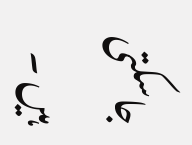جاسکتی ہیں ۔